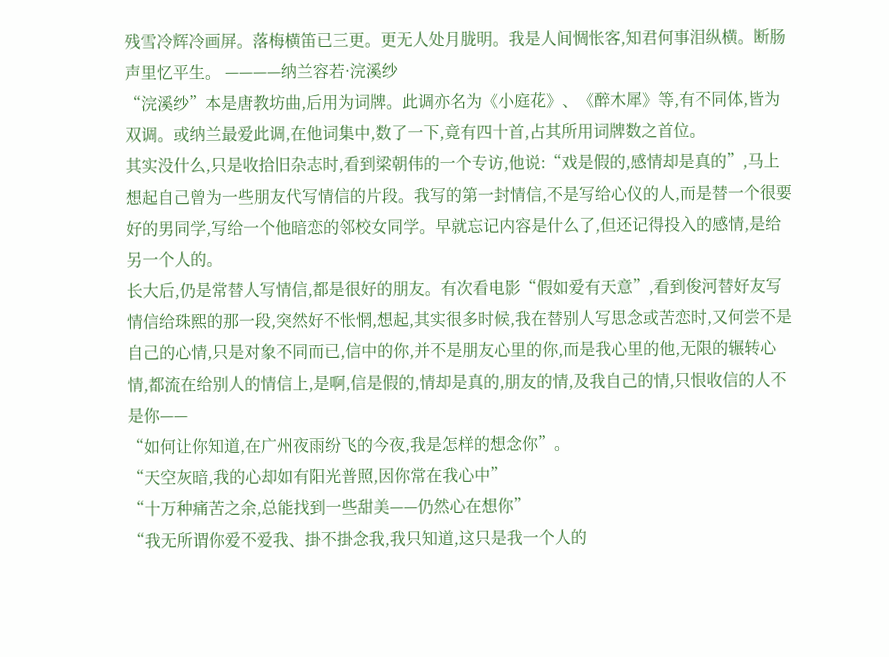残雪冷辉冷画屏。落梅横笛已三更。更无人处月胧明。我是人间惆怅客,知君何事泪纵横。断肠声里忆平生。 ————纳兰容若·浣溪纱
“浣溪纱”本是唐教坊曲,后用为词牌。此调亦名为《小庭花》、《醉木犀》等,有不同体,皆为双调。或纳兰最爱此调,在他词集中,数了一下,竟有四十首,占其所用词牌数之首位。
其实没什么,只是收拾旧杂志时,看到梁朝伟的一个专访,他说:“戏是假的,感情却是真的”,马上想起自己曾为一些朋友代写情信的片段。我写的第一封情信,不是写给心仪的人,而是替一个很要好的男同学,写给一个他暗恋的邻校女同学。早就忘记内容是什么了,但还记得投入的感情,是给另一个人的。
长大后,仍是常替人写情信,都是很好的朋友。有次看电影“假如爱有天意”,看到俊河替好友写情信给珠熙的那一段,突然好不怅惘,想起,其实很多时候,我在替别人写思念或苦恋时,又何尝不是自己的心情,只是对象不同而已,信中的你,并不是朋友心里的你,而是我心里的他,无限的辗转心情,都流在给别人的情信上,是啊,信是假的,情却是真的,朋友的情,及我自己的情,只恨收信的人不是你——
“如何让你知道,在广州夜雨纷飞的今夜,我是怎样的想念你”。
“天空灰暗,我的心却如有阳光普照,因你常在我心中”
“十万种痛苦之余,总能找到一些甜美——仍然心在想你”
“我无所谓你爱不爱我、掛不掛念我,我只知道,这只是我一个人的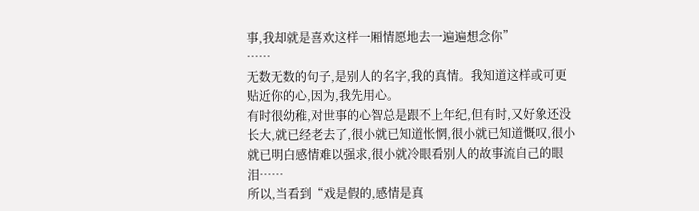事,我却就是喜欢这样一厢情愿地去一遍遍想念你”
……
无数无数的句子,是别人的名字,我的真情。我知道这样或可更贴近你的心,因为,我先用心。
有时很幼稚,对世事的心智总是跟不上年纪,但有时,又好象还没长大,就已经老去了,很小就已知道怅惘,很小就已知道慨叹,很小就已明白感情难以强求,很小就冷眼看别人的故事流自己的眼泪……
所以,当看到“戏是假的,感情是真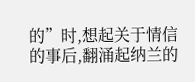的”时,想起关于情信的事后,翻涌起纳兰的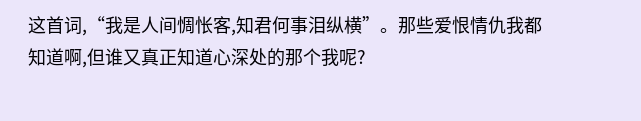这首词,“我是人间惆怅客,知君何事泪纵横”。那些爱恨情仇我都知道啊,但谁又真正知道心深处的那个我呢?